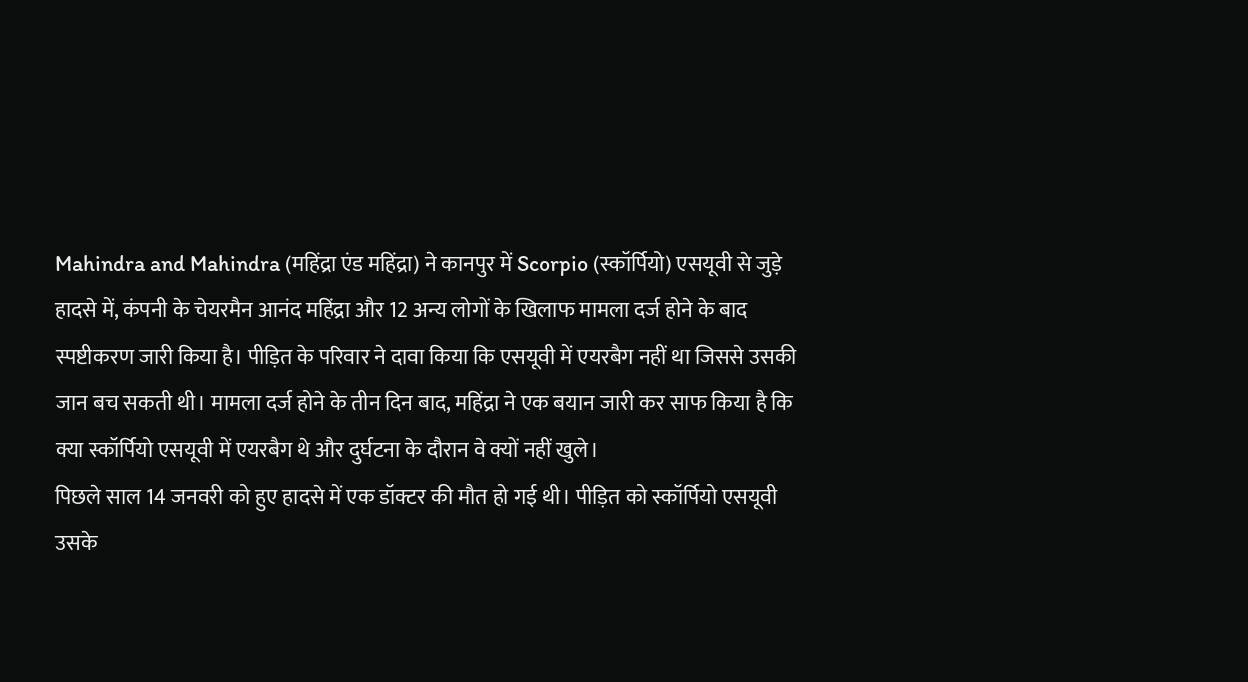Mahindra and Mahindra (महिंद्रा एंड महिंद्रा) ने कानपुर में Scorpio (स्कॉर्पियो) एसयूवी से जुड़े हादसे में, कंपनी के चेयरमैन आनंद महिंद्रा और 12 अन्य लोगों के खिलाफ मामला दर्ज होने के बाद स्पष्टीकरण जारी किया है। पीड़ित के परिवार ने दावा किया कि एसयूवी में एयरबैग नहीं था जिससे उसकी जान बच सकती थी। मामला दर्ज होने के तीन दिन बाद, महिंद्रा ने एक बयान जारी कर साफ किया है कि क्या स्कॉर्पियो एसयूवी में एयरबैग थे और दुर्घटना के दौरान वे क्यों नहीं खुले।
पिछले साल 14 जनवरी को हुए हादसे में एक डॉक्टर की मौत हो गई थी। पीड़ित को स्कॉर्पियो एसयूवी उसके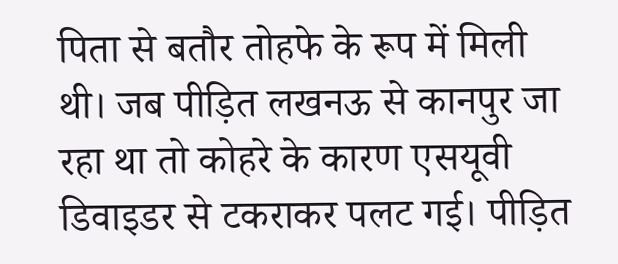पिता से बतौर तोहफे के रूप में मिली थी। जब पीड़ित लखनऊ से कानपुर जा रहा था तो कोहरे के कारण एसयूवी डिवाइडर से टकराकर पलट गई। पीड़ित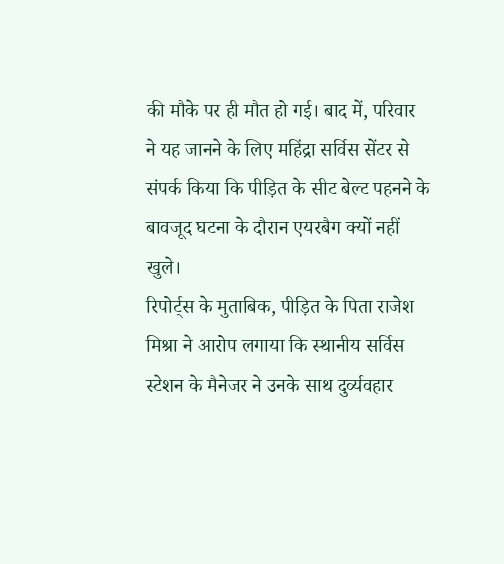की मौके पर ही मौत हो गई। बाद में, परिवार ने यह जानने के लिए महिंद्रा सर्विस सेंटर से संपर्क किया कि पीड़ित के सीट बेल्ट पहनने के बावजूद घटना के दौरान एयरबैग क्यों नहीं खुले।
रिपोर्ट्स के मुताबिक, पीड़ित के पिता राजेश मिश्रा ने आरोप लगाया कि स्थानीय सर्विस स्टेशन के मैनेजर ने उनके साथ दुर्व्यवहार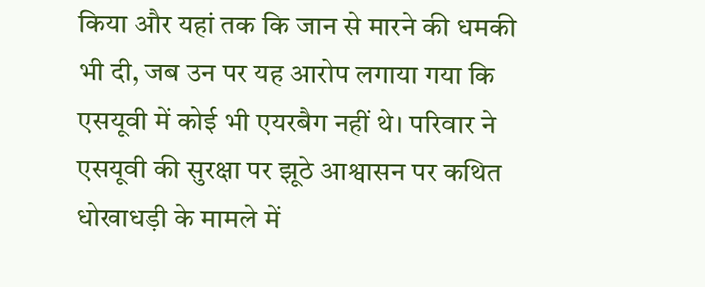किया और यहां तक कि जान से मारने की धमकी भी दी, जब उन पर यह आरोप लगाया गया कि एसयूवी में कोई भी एयरबैग नहीं थे। परिवार ने एसयूवी की सुरक्षा पर झूठे आश्वासन पर कथित धोखाधड़ी के मामले में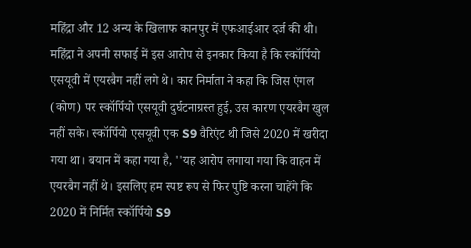महिंद्रा और 12 अन्य के खिलाफ कानपुर में एफआईआर दर्ज की थी।
महिंद्रा ने अपनी सफाई में इस आरोप से इनकार किया है कि स्कॉर्पियो एसयूवी में एयरबैग नहीं लगे थे। कार निर्माता ने कहा कि जिस एंगल (कोण) पर स्कॉर्पियो एसयूवी दुर्घटनाग्रस्त हुई, उस कारण एयरबैग खुल नहीं सके। स्कॉर्पियो एसयूवी एक S9 वैरिएंट थी जिसे 2020 में खरीदा गया था। बयान में कहा गया है, ''यह आरोप लगाया गया कि वाहन में एयरबैग नहीं थे। इसलिए हम स्पष्ट रूप से फिर पुष्टि करना चाहेंगे कि 2020 में निर्मित स्कॉर्पियो S9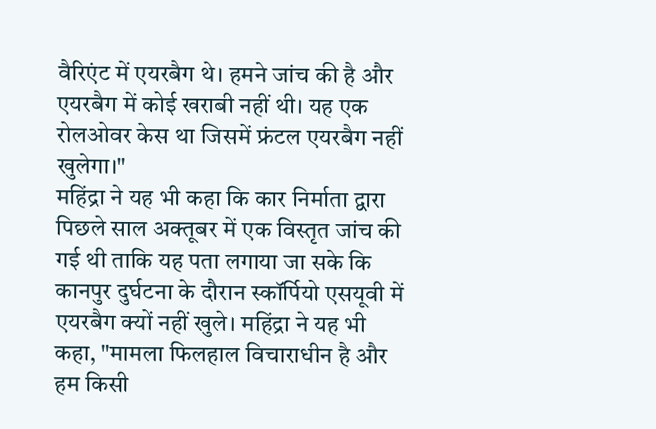वैरिएंट में एयरबैग थे। हमने जांच की है और एयरबैग में कोई खराबी नहीं थी। यह एक रोलओवर केस था जिसमें फ्रंटल एयरबैग नहीं खुलेगा।"
महिंद्रा ने यह भी कहा कि कार निर्माता द्वारा पिछले साल अक्तूबर में एक विस्तृत जांच की गई थी ताकि यह पता लगाया जा सके कि कानपुर दुर्घटना के दौरान स्कॉर्पियो एसयूवी में एयरबैग क्यों नहीं खुले। महिंद्रा ने यह भी कहा, "मामला फिलहाल विचाराधीन है और हम किसी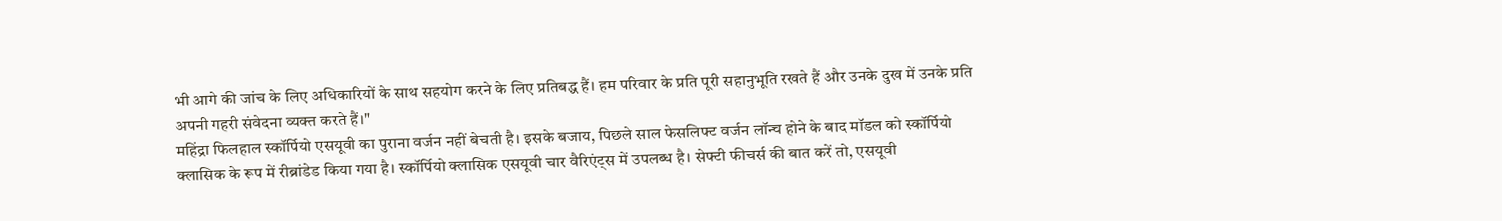भी आगे की जांच के लिए अधिकारियों के साथ सहयोग करने के लिए प्रतिबद्ध हैं। हम परिवार के प्रति पूरी सहानुभूति रखते हैं और उनके दुख में उनके प्रति अपनी गहरी संवेदना व्यक्त करते हैं।"
महिंद्रा फिलहाल स्कॉर्पियो एसयूवी का पुराना वर्जन नहीं बेचती है। इसके बजाय, पिछले साल फेसलिफ्ट वर्जन लॉन्च होने के बाद मॉडल को स्कॉर्पियो क्लासिक के रूप में रीब्रांडेड किया गया है। स्कॉर्पियो क्लासिक एसयूवी चार वैरिएंट्स में उपलब्ध है। सेफ्टी फीचर्स की बात करें तो, एसयूवी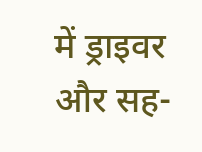में ड्राइवर और सह-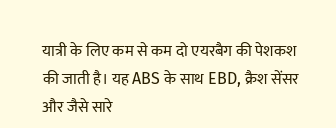यात्री के लिए कम से कम दो एयरबैग की पेशकश की जाती है। यह ABS के साथ EBD, क्रैश सेंसर और जैसे सारे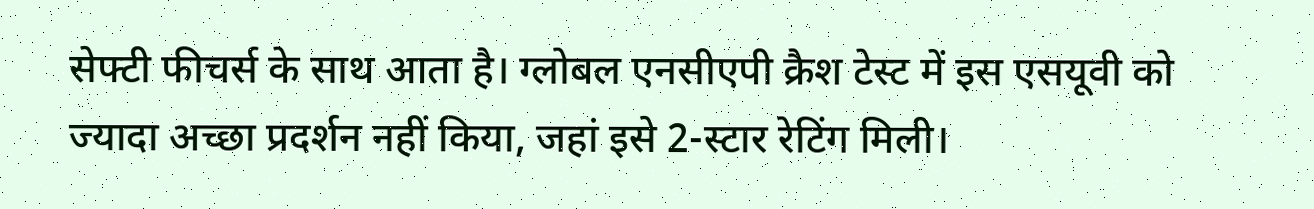सेफ्टी फीचर्स के साथ आता है। ग्लोबल एनसीएपी क्रैश टेस्ट में इस एसयूवी को ज्यादा अच्छा प्रदर्शन नहीं किया, जहां इसे 2-स्टार रेटिंग मिली।